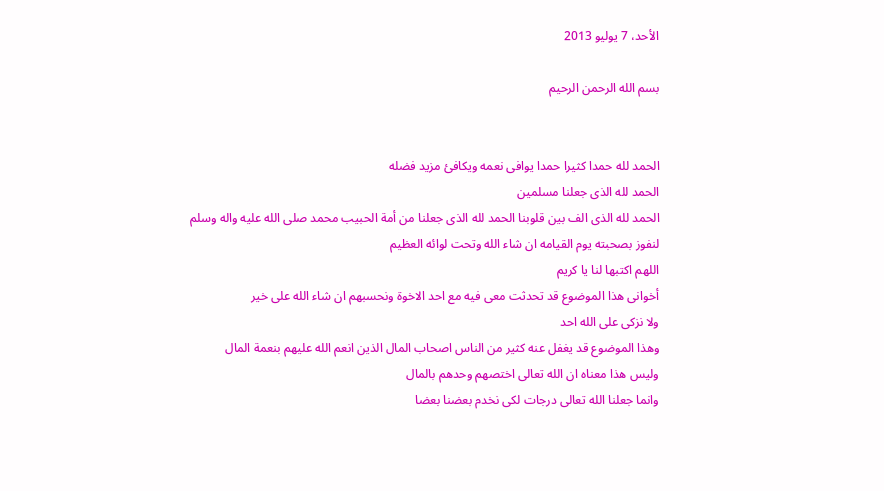الأحد، 7 يوليو 2013

بسم الله الرحمن الرحيم


الحمد لله حمدا كثيرا حمدا يوافى نعمه ويكافئ مزيد فضله
الحمد لله الذى جعلنا مسلمين
الحمد لله الذى الف بين قلوبنا الحمد لله الذى جعلنا من أمة الحبيب محمد صلى الله عليه واله وسلم
لنفوز بصحبته يوم القيامه ان شاء الله وتحت لوائه العظيم
اللهم اكتبها لنا يا كريم
أخوانى هذا الموضوع قد تحدثت معى فيه مع احد الاخوة ونحسبهم ان شاء الله على خير
ولا نزكى على الله احد
وهذا الموضوع قد يغفل عنه كثير من الناس اصحاب المال الذين انعم الله عليهم بنعمة المال
وليس هذا معناه ان الله تعالى اختصهم وحدهم بالمال
وانما جعلنا الله تعالى درجات لكى نخدم بعضنا بعضا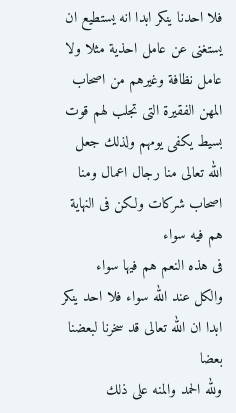فلا احدنا ينكر ابدا انه يستطيع ان يستغنى عن عامل احذية مثلا ولا عامل نظافة وغيرهم من اصحاب المهن الفقيرة التى تجلب لهم قوت بسيط يكفى يومهم ولذلك جعل الله تعالى منا رجال اعمال ومنا اصحاب شركات ولكن فى النهاية هم فيه سواء
فى هذه النعم هم فيها سواء
والكل عند الله سواء فلا احد ينكر ابدا ان الله تعالى قد سخرنا لبعضنا بعضا
ولله الحمد والمنه على ذلك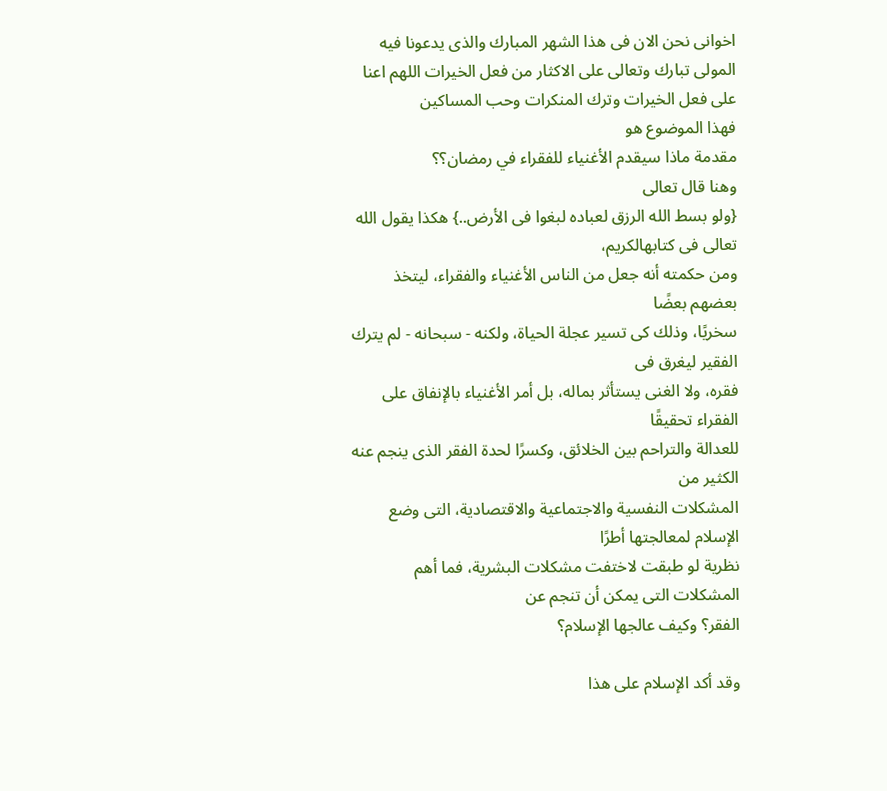اخوانى نحن الان فى هذا الشهر المبارك والذى يدعونا فيه المولى تبارك وتعالى على الاكثار من فعل الخيرات اللهم اعنا على فعل الخيرات وترك المنكرات وحب المساكين
فهذا الموضوع هو
مقدمة ماذا سيقدم الأغنياء للفقراء في رمضان؟؟
وهنا قال تعالى
{ولو بسط الله الرزق لعباده لبغوا فى الأرض..} هكذا يقول الله تعالى فى كتابهالكريم،
ومن حكمته أنه جعل من الناس الأغنياء والفقراء، ليتخذ بعضهم بعضًا
سخريًا، وذلك كى تسير عجلة الحياة، ولكنه - سبحانه - لم يترك الفقير ليغرق فى
فقره، ولا الغنى يستأثر بماله، بل أمر الأغنياء بالإنفاق على الفقراء تحقيقًا
للعدالة والتراحم بين الخلائق، وكسرًا لحدة الفقر الذى ينجم عنه الكثير من
المشكلات النفسية والاجتماعية والاقتصادية، التى وضع الإسلام لمعالجتها أطرًا
نظرية لو طبقت لاختفت مشكلات البشرية، فما أهم المشكلات التى يمكن أن تنجم عن
الفقر؟ وكيف عالجها الإسلام؟

وقد أكد الإسلام على هذا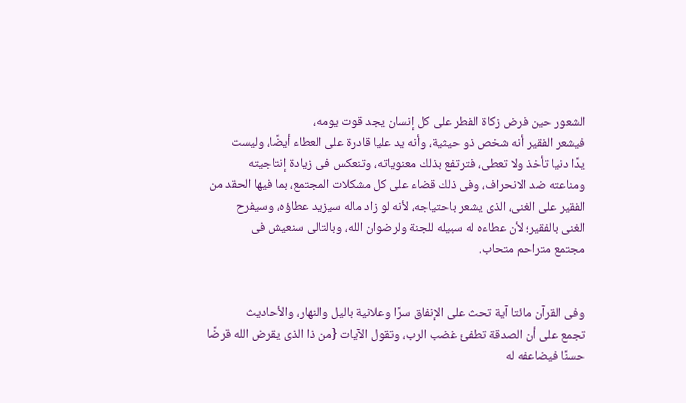الشعور حين فرض زكاة الفطر على كل إنسان يجد قوت يومه،
فيشعر الفقير أنه شخص ذو حيثية، وأنه يد عليا قادرة على العطاء أيضًا، وليست
يدًا دنيا تأخذ ولا تعطى، فترتفع بذلك معنوياته، وتنعكس فى زيادة إنتاجيته
ومناعته ضد الانحراف، وفى ذلك قضاء على كل مشكلات المجتمع، بما فيها الحقد من
الفقير على الغنى، الذى يشعر باحتياجه، لأنه لو زاد ماله سيزيد عطاؤه، وسيفرح
الغنى بالفقير؛ لأن عطاءه له سبيله للجنة ولرضوان الله، وبالتالى سنعيش فى
مجتمع متراحم متحاب.


وفى القرآن مائتا آية تحث على الإنفاق سرًا وعلانية باليل والنهار، والأحاديث
تجمع على أن الصدقة تطفئ غضب الرب، وتقول الآيات {من ذا الذى يقرض الله قرضًا
حسنًا فيضاعفه له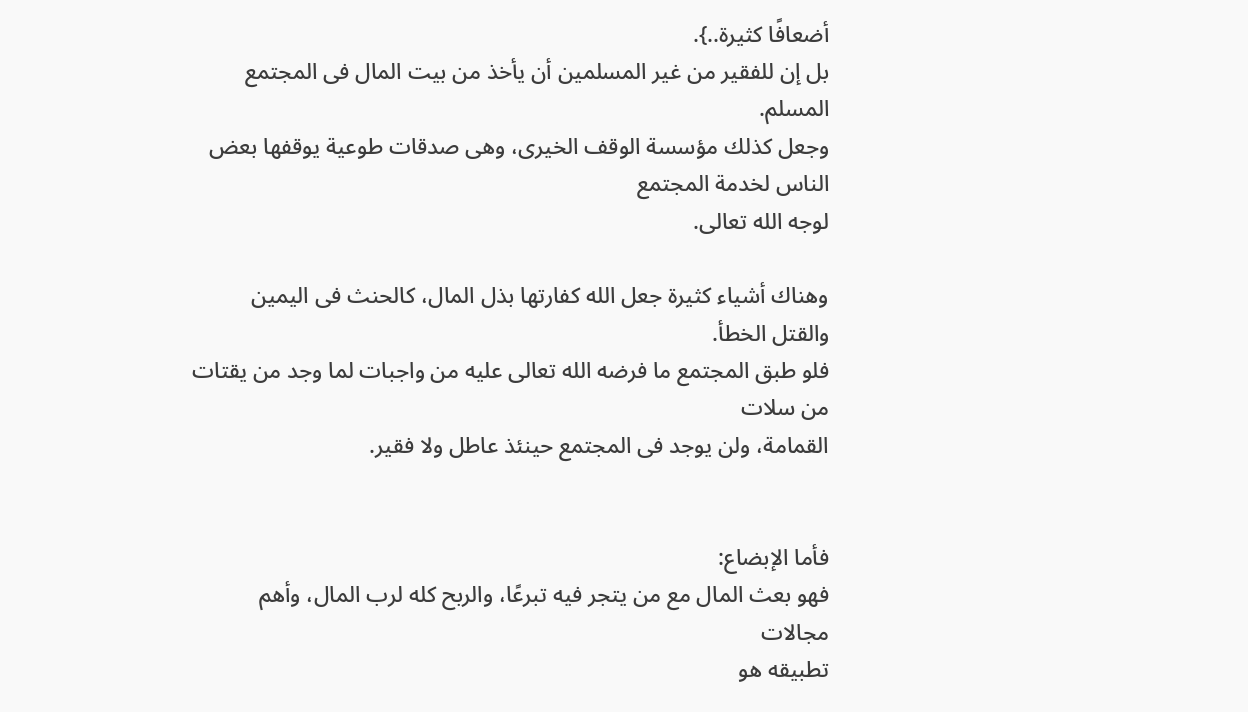أضعافًا كثيرة..}.
بل إن للفقير من غير المسلمين أن يأخذ من بيت المال فى المجتمع المسلم.
وجعل كذلك مؤسسة الوقف الخيرى، وهى صدقات طوعية يوقفها بعض الناس لخدمة المجتمع
لوجه الله تعالى.

وهناك أشياء كثيرة جعل الله كفارتها بذل المال، كالحنث فى اليمين والقتل الخطأ.
فلو طبق المجتمع ما فرضه الله تعالى عليه من واجبات لما وجد من يقتات من سلات
القمامة، ولن يوجد فى المجتمع حينئذ عاطل ولا فقير.


فأما الإبضاع:
فهو بعث المال مع من يتجر فيه تبرعًا، والربح كله لرب المال، وأهم مجالات
تطبيقه هو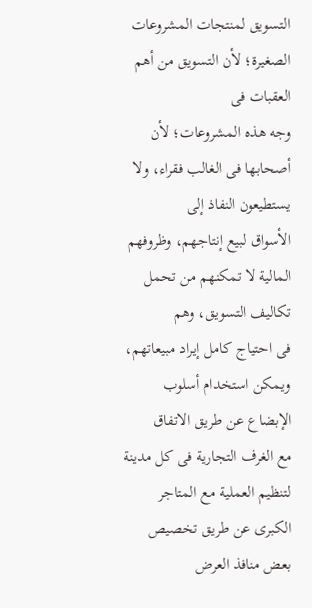التسويق لمنتجات المشروعات الصغيرة؛ لأن التسويق من أهم العقبات فى
وجه هذه المشروعات؛ لأن أصحابها فى الغالب فقراء، ولا يستطيعون النفاذ إلى
الأسواق لبيع إنتاجهم، وظروفهم المالية لا تمكنهم من تحمل تكاليف التسويق، وهم
فى احتياج كامل إيراد مبيعاتهم، ويمكن استخدام أسلوب الإبضاع عن طريق الاتفاق
مع الغرف التجارية فى كل مدينة لتنظيم العملية مع المتاجر الكبرى عن طريق تخصيص
بعض منافذ العرض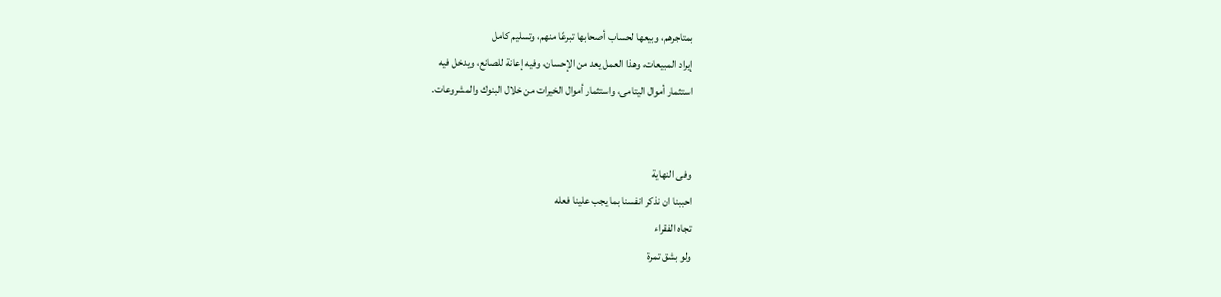بمتاجرهم، وبيعها لحساب أصحابها تبرعًا منهم، وتسليم كامل
إيراد المبيعات، وهذا العمل يعد من الإحسان، وفيه إعانة للصانع، ويدخل فيه
استثمار أموال اليتامى، واستثمار أموال الخيرات من خلال البنوك والمشروعات.


وفى النهاية
احببنا ان نذكر انفسنا بما يجب علينا فعله
تجاه الفقراء
ولو بشق تمرة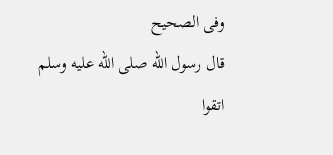وفى الصحيح
قال رسول الله صلى الله عليه وسلم
اتقوا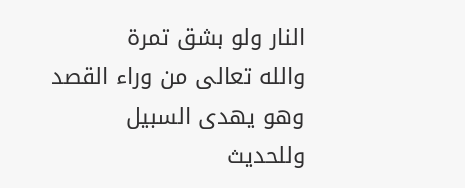النار ولو بشق تمرة
والله تعالى من وراء القصد وهو يهدى السبيل
وللحديث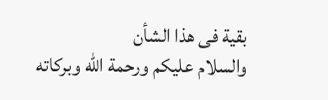بقية فى هذا الشأن
والسلام عليكم ورحمة الله وبركاته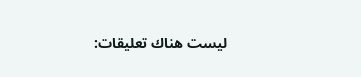ليست هناك تعليقات: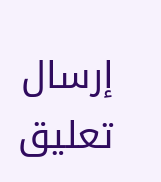إرسال تعليق